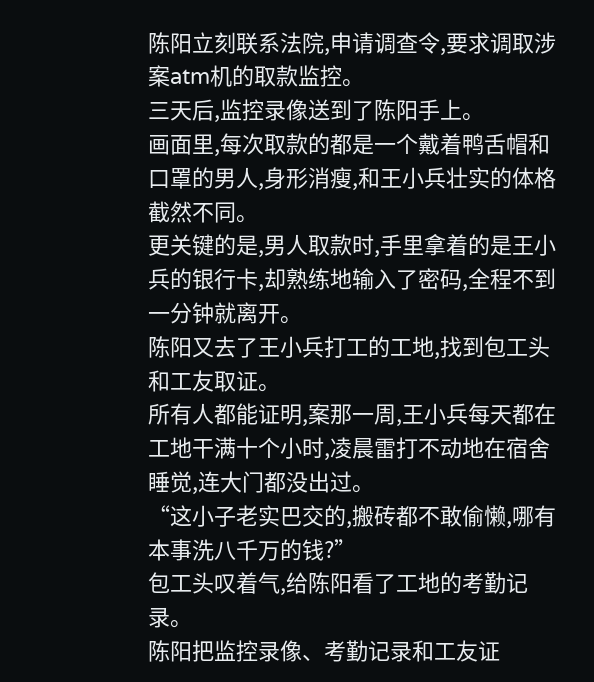陈阳立刻联系法院,申请调查令,要求调取涉案atm机的取款监控。
三天后,监控录像送到了陈阳手上。
画面里,每次取款的都是一个戴着鸭舌帽和口罩的男人,身形消瘦,和王小兵壮实的体格截然不同。
更关键的是,男人取款时,手里拿着的是王小兵的银行卡,却熟练地输入了密码,全程不到一分钟就离开。
陈阳又去了王小兵打工的工地,找到包工头和工友取证。
所有人都能证明,案那一周,王小兵每天都在工地干满十个小时,凌晨雷打不动地在宿舍睡觉,连大门都没出过。
“这小子老实巴交的,搬砖都不敢偷懒,哪有本事洗八千万的钱?”
包工头叹着气,给陈阳看了工地的考勤记录。
陈阳把监控录像、考勤记录和工友证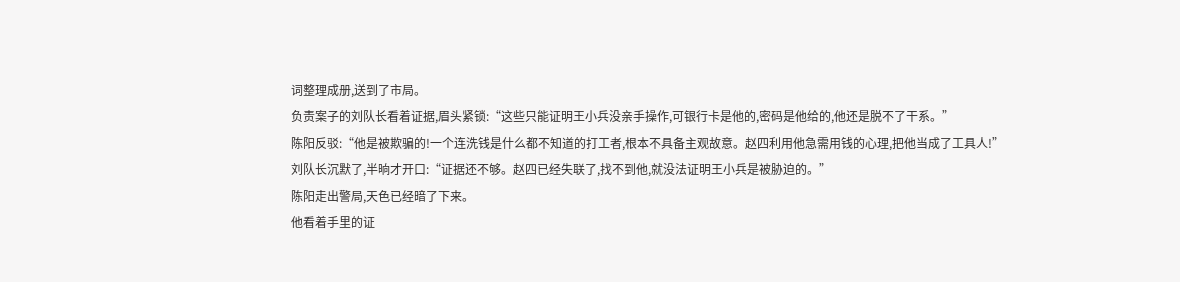词整理成册,送到了市局。
负责案子的刘队长看着证据,眉头紧锁:“这些只能证明王小兵没亲手操作,可银行卡是他的,密码是他给的,他还是脱不了干系。”
陈阳反驳:“他是被欺骗的!一个连洗钱是什么都不知道的打工者,根本不具备主观故意。赵四利用他急需用钱的心理,把他当成了工具人!”
刘队长沉默了,半晌才开口:“证据还不够。赵四已经失联了,找不到他,就没法证明王小兵是被胁迫的。”
陈阳走出警局,天色已经暗了下来。
他看着手里的证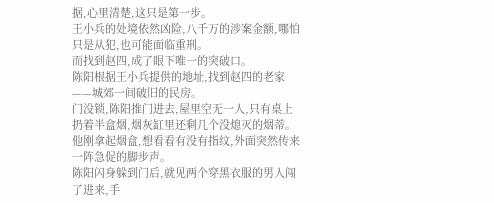据,心里清楚,这只是第一步。
王小兵的处境依然凶险,八千万的涉案金额,哪怕只是从犯,也可能面临重刑。
而找到赵四,成了眼下唯一的突破口。
陈阳根据王小兵提供的地址,找到赵四的老家——城郊一间破旧的民房。
门没锁,陈阳推门进去,屋里空无一人,只有桌上扔着半盒烟,烟灰缸里还剩几个没熄灭的烟蒂。
他刚拿起烟盒,想看看有没有指纹,外面突然传来一阵急促的脚步声。
陈阳闪身躲到门后,就见两个穿黑衣服的男人闯了进来,手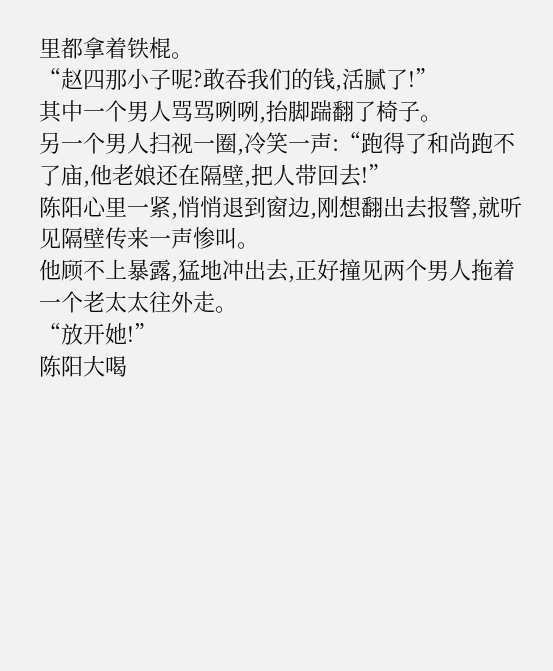里都拿着铁棍。
“赵四那小子呢?敢吞我们的钱,活腻了!”
其中一个男人骂骂咧咧,抬脚踹翻了椅子。
另一个男人扫视一圈,冷笑一声:“跑得了和尚跑不了庙,他老娘还在隔壁,把人带回去!”
陈阳心里一紧,悄悄退到窗边,刚想翻出去报警,就听见隔壁传来一声惨叫。
他顾不上暴露,猛地冲出去,正好撞见两个男人拖着一个老太太往外走。
“放开她!”
陈阳大喝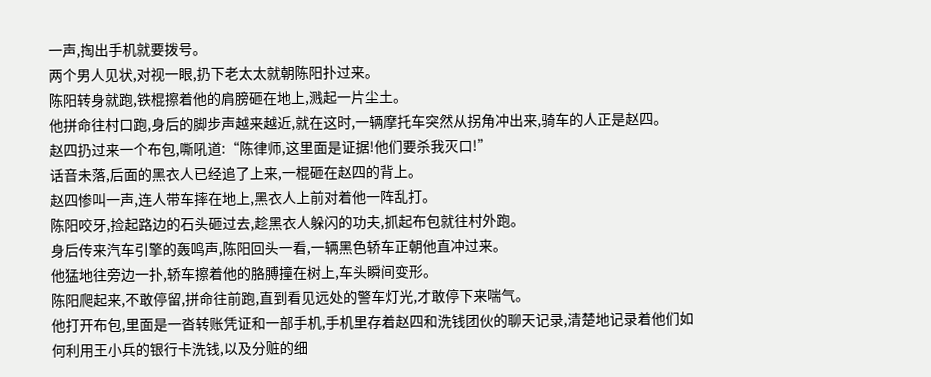一声,掏出手机就要拨号。
两个男人见状,对视一眼,扔下老太太就朝陈阳扑过来。
陈阳转身就跑,铁棍擦着他的肩膀砸在地上,溅起一片尘土。
他拼命往村口跑,身后的脚步声越来越近,就在这时,一辆摩托车突然从拐角冲出来,骑车的人正是赵四。
赵四扔过来一个布包,嘶吼道:“陈律师,这里面是证据!他们要杀我灭口!”
话音未落,后面的黑衣人已经追了上来,一棍砸在赵四的背上。
赵四惨叫一声,连人带车摔在地上,黑衣人上前对着他一阵乱打。
陈阳咬牙,捡起路边的石头砸过去,趁黑衣人躲闪的功夫,抓起布包就往村外跑。
身后传来汽车引擎的轰鸣声,陈阳回头一看,一辆黑色轿车正朝他直冲过来。
他猛地往旁边一扑,轿车擦着他的胳膊撞在树上,车头瞬间变形。
陈阳爬起来,不敢停留,拼命往前跑,直到看见远处的警车灯光,才敢停下来喘气。
他打开布包,里面是一沓转账凭证和一部手机,手机里存着赵四和洗钱团伙的聊天记录,清楚地记录着他们如何利用王小兵的银行卡洗钱,以及分赃的细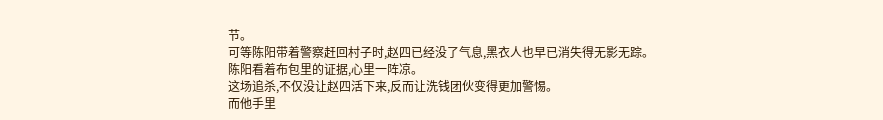节。
可等陈阳带着警察赶回村子时,赵四已经没了气息,黑衣人也早已消失得无影无踪。
陈阳看着布包里的证据,心里一阵凉。
这场追杀,不仅没让赵四活下来,反而让洗钱团伙变得更加警惕。
而他手里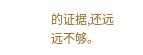的证据,还远远不够。